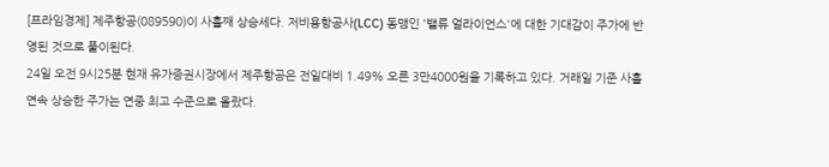[프라임경제] 제주항공(089590)이 사흘째 상승세다. 저비용항공사(LCC) 동맹인 '밸류 얼라이언스'에 대한 기대감이 주가에 반영된 것으로 풀이된다.
24일 오전 9시25분 현재 유가증권시장에서 제주항공은 전일대비 1.49% 오른 3만4000원을 기록하고 있다. 거래일 기준 사흘 연속 상승한 주가는 연중 최고 수준으로 올랐다.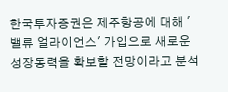한국투자증권은 제주항공에 대해 '밸류 얼라이언스' 가입으로 새로운 성장동력을 확보할 전망이라고 분석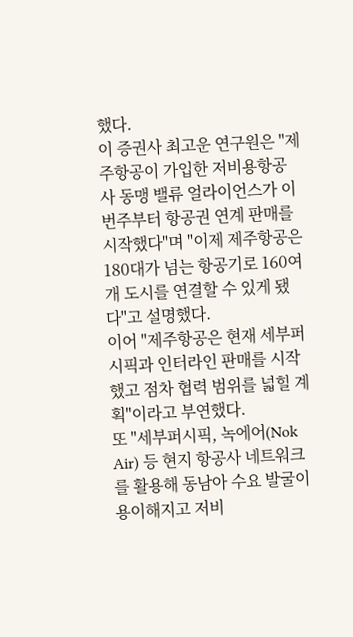했다.
이 증권사 최고운 연구원은 "제주항공이 가입한 저비용항공사 동맹 밸류 얼라이언스가 이번주부터 항공권 연계 판매를 시작했다"며 "이제 제주항공은 180대가 넘는 항공기로 160여개 도시를 연결할 수 있게 됐다"고 설명했다.
이어 "제주항공은 현재 세부퍼시픽과 인터라인 판매를 시작했고 점차 협력 범위를 넓힐 계획"이라고 부연했다.
또 "세부퍼시픽, 녹에어(Nok Air) 등 현지 항공사 네트워크를 활용해 동남아 수요 발굴이 용이해지고 저비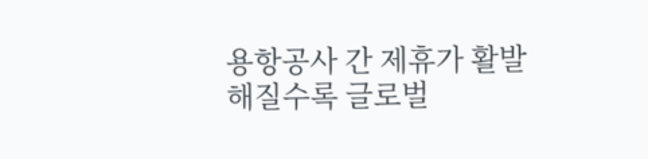용항공사 간 제휴가 활발해질수록 글로벌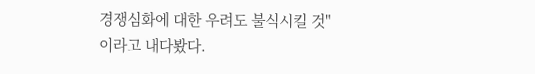경쟁심화에 대한 우려도 불식시킬 것"이라고 내다봤다.